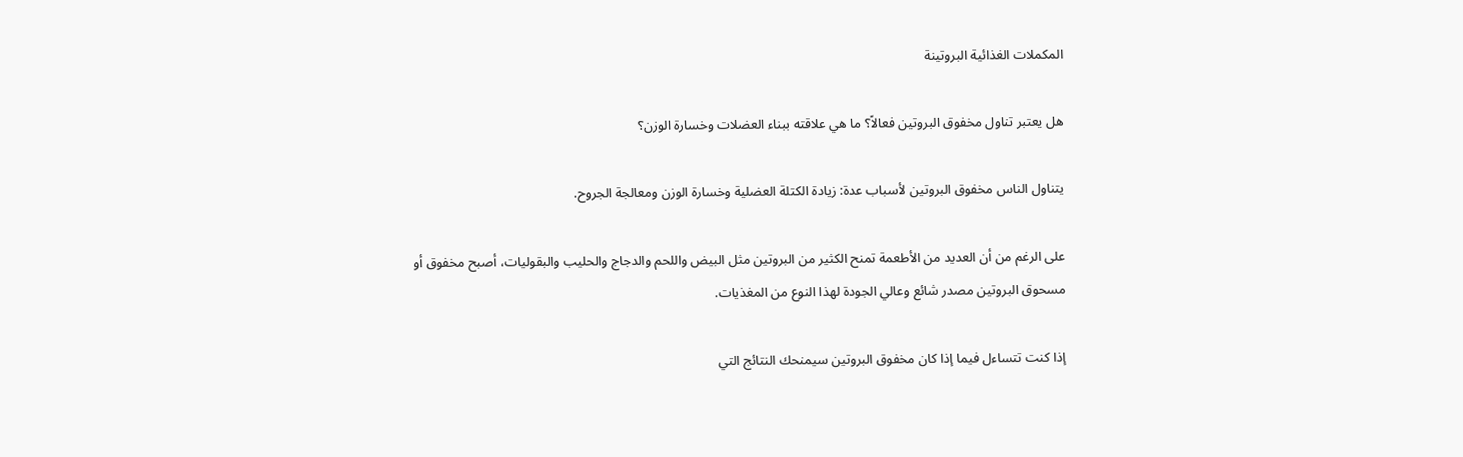المكملات الغذائية البروتينة

هل يعتبر تناول مخفوق البروتين فعالاً؟ ما هي علاقته ببناء العضلات وخسارة الوزن؟

يتناول الناس مخفوق البروتين لأسباب عدة: زيادة الكتلة العضلية وخسارة الوزن ومعالجة الجروح.

على الرغم من أن العديد من الأطعمة تمنح الكثير من البروتين مثل البيض واللحم والدجاج والحليب والبقوليات، أصبح مخفوق أو مسحوق البروتين مصدر شائع وعالي الجودة لهذا النوع من المغذيات.

إذا كنت تتساءل فيما إذا كان مخفوق البروتين سيمنحك النتائج التي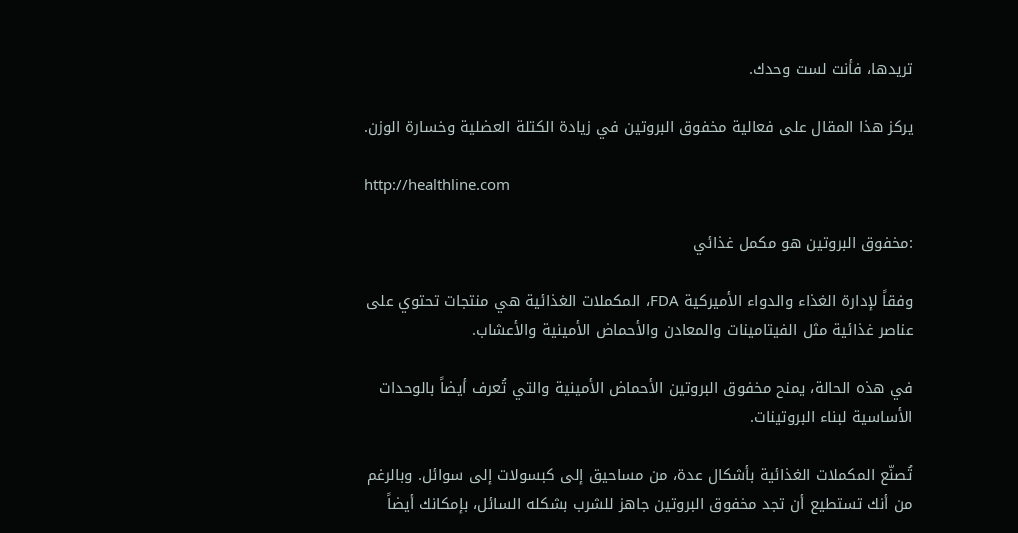تريدها، فأنت لست وحدك.

يركز هذا المقال على فعالية مخفوق البروتين في زيادة الكتلة العضلية وخسارة الوزن.

http://healthline.com

:مخفوق البروتين هو مكمل غذائي

وفقاً لإدارة الغذاء والدواء الأميركية FDA، المكملات الغذائية هي منتجات تحتوي على عناصر غذائية مثل الفيتامينات والمعادن والأحماض الأمينية والأعشاب.

في هذه الحالة، يمنح مخفوق البروتين الأحماض الأمينية والتي تُعرف أيضاً بالوحدات الأساسية لبناء البروتينات.

تُصنّع المكملات الغذائية بأشكال عدة، من مساحيق إلى كبسولات إلى سوائل. وبالرغم من أنك تستطيع أن تجد مخفوق البروتين جاهز للشرب بشكله السائل، بإمكانك أيضاً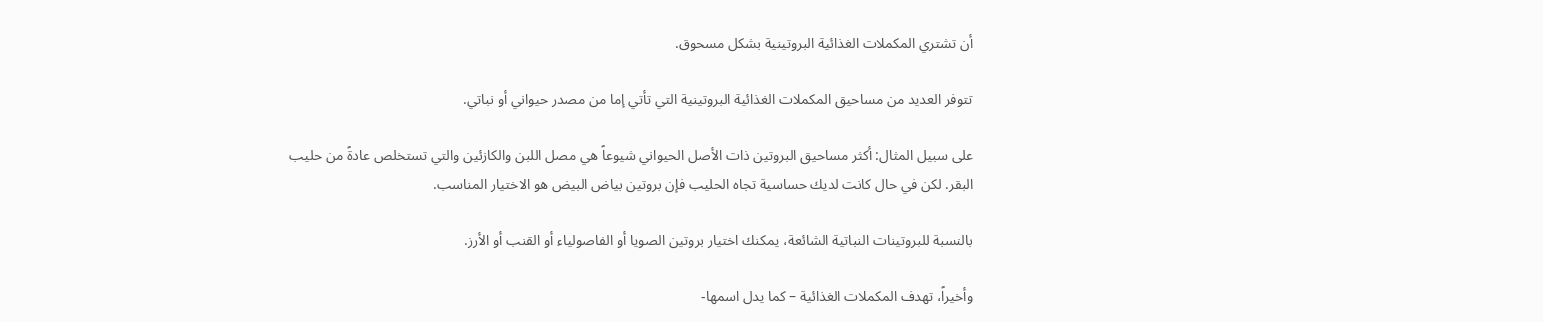أن تشتري المكملات الغذائية البروتينية بشكل مسحوق.

تتوفر العديد من مساحيق المكملات الغذائية البروتينية التي تأتي إما من مصدر حيواني أو نباتي.

على سبيل المثال: أكثر مساحيق البروتين ذات الأصل الحيواني شيوعاً هي مصل اللبن والكازئين والتي تستخلص عادةً من حليب البقر. لكن في حال كانت لديك حساسية تجاه الحليب فإن بروتين بياض البيض هو الاختيار المناسب.

بالنسبة للبروتينات النباتية الشائعة، يمكنك اختيار بروتين الصويا أو الفاصولياء أو القنب أو الأرز.

وأخيراً، تهدف المكملات الغذائية – كما يدل اسمها-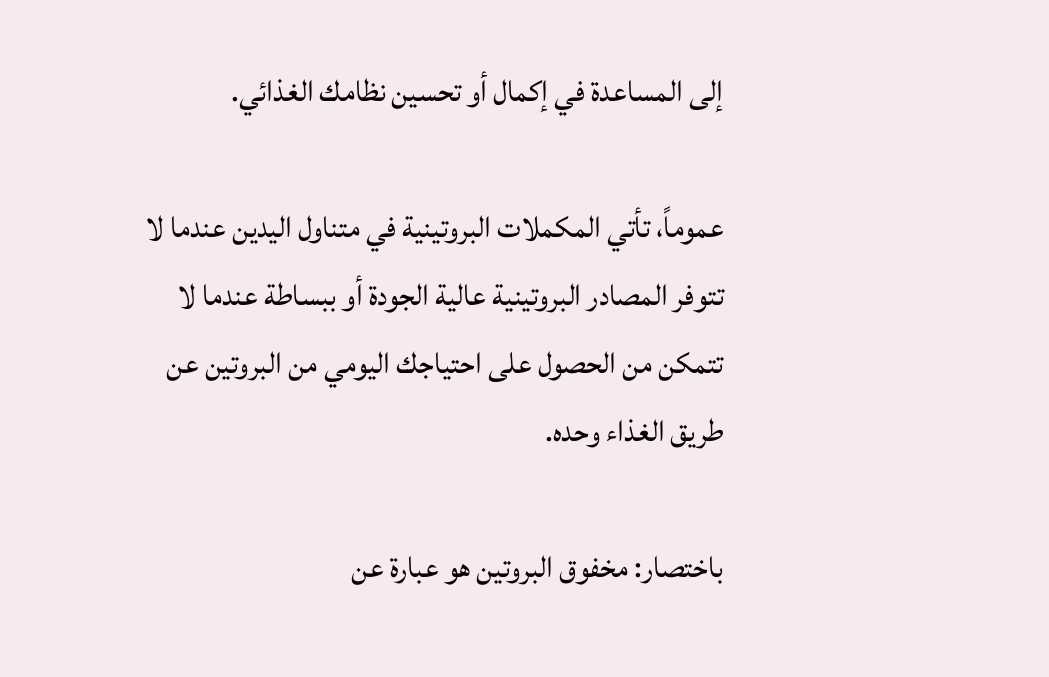إلى المساعدة في إكمال أو تحسين نظامك الغذائي.

عموماً، تأتي المكملات البروتينية في متناول اليدين عندما لا تتوفر المصادر البروتينية عالية الجودة أو ببساطة عندما لا تتمكن من الحصول على احتياجك اليومي من البروتين عن طريق الغذاء وحده.

باختصار: مخفوق البروتين هو عبارة عن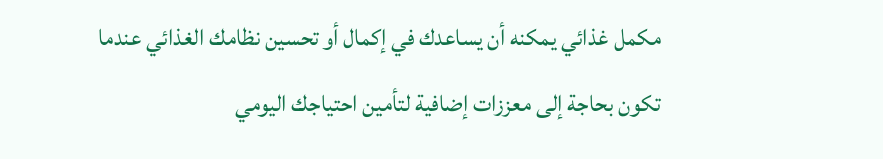مكمل غذائي يمكنه أن يساعدك في إكمال أو تحسين نظامك الغذائي عندما تكون بحاجة إلى معززات إضافية لتأمين احتياجك اليومي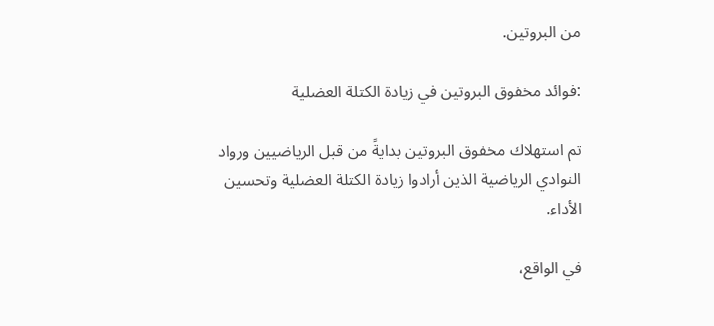من البروتين.

:فوائد مخفوق البروتين في زيادة الكتلة العضلية

تم استهلاك مخفوق البروتين بدايةً من قبل الرياضيين ورواد النوادي الرياضية الذين أرادوا زيادة الكتلة العضلية وتحسين الأداء.

في الواقع،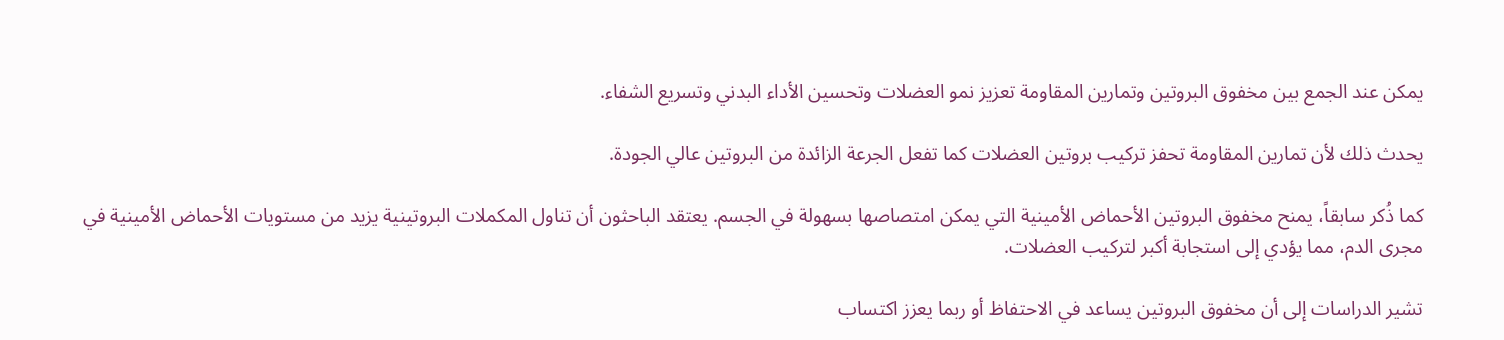يمكن عند الجمع بين مخفوق البروتين وتمارين المقاومة تعزيز نمو العضلات وتحسين الأداء البدني وتسريع الشفاء.

يحدث ذلك لأن تمارين المقاومة تحفز تركيب بروتين العضلات كما تفعل الجرعة الزائدة من البروتين عالي الجودة.

كما ذُكر سابقاً، يمنح مخفوق البروتين الأحماض الأمينية التي يمكن امتصاصها بسهولة في الجسم. يعتقد الباحثون أن تناول المكملات البروتينية يزيد من مستويات الأحماض الأمينية في مجرى الدم، مما يؤدي إلى استجابة أكبر لتركيب العضلات.

تشير الدراسات إلى أن مخفوق البروتين يساعد في الاحتفاظ أو ربما يعزز اكتساب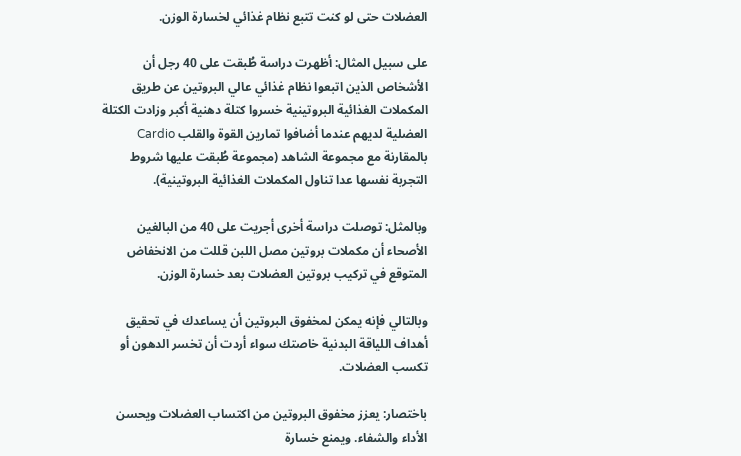العضلات حتى لو كنت تتبع نظام غذائي لخسارة الوزن.

على سبيل المثال: أظهرت دراسة طُبقت على 40 رجل أن الأشخاص الذين اتبعوا نظام غذائي عالي البروتين عن طريق المكملات الغذائية البروتينية خسروا كتلة دهنية أكبر وزادت الكتلة العضلية لديهم عندما أضافوا تمارين القوة والقلب Cardio بالمقارنة مع مجموعة الشاهد (مجموعة طُبقت عليها شروط التجربة نفسها عدا تناول المكملات الغذائية البروتينية).

وبالمثل: توصلت دراسة أخرى أجريت على 40 من البالغين الأصحاء أن مكملات بروتين مصل اللبن قللت من الانخفاض المتوقع في تركيب بروتين العضلات بعد خسارة الوزن.

وبالتالي فإنه يمكن لمخفوق البروتين أن يساعدك في تحقيق أهداف اللياقة البدنية خاصتك سواء أردت أن تخسر الدهون أو تكسب العضلات.

باختصار: يعزز مخفوق البروتين من اكتساب العضلات ويحسن الأداء والشفاء. ويمنع خسارة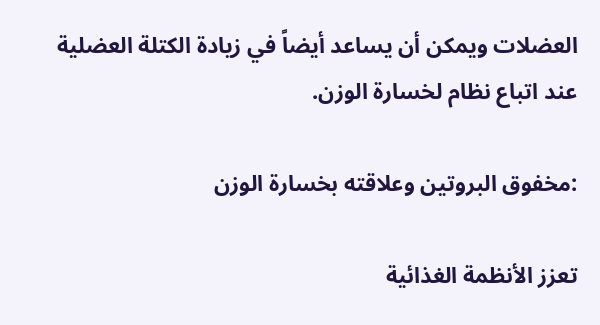العضلات ويمكن أن يساعد أيضاً في زيادة الكتلة العضلية عند اتباع نظام لخسارة الوزن.

:مخفوق البروتين وعلاقته بخسارة الوزن

تعزز الأنظمة الغذائية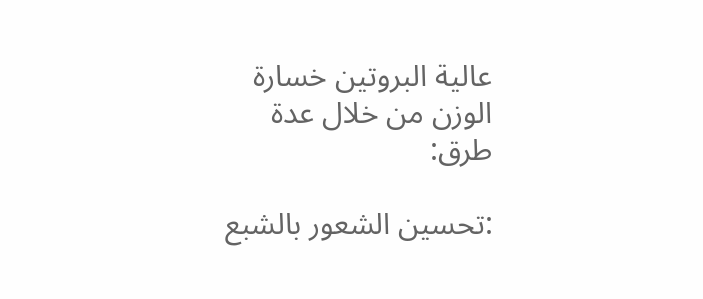عالية البروتين خسارة الوزن من خلال عدة طرق:

:تحسين الشعور بالشبع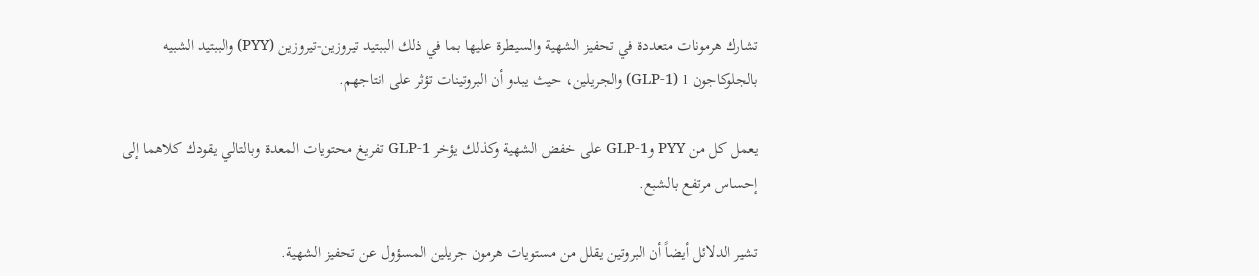تشارك هرمونات متعددة في تحفيز الشهية والسيطرة عليها بما في ذلك الببتيد تيروزين-تيروزين (PYY) والببتيد الشبيه بالجلوكاجون 1 (GLP-1) والجريلين، حيث يبدو أن البروتينات تؤثر على انتاجهم.

يعمل كل من PYY وGLP-1 على خفض الشهية وكذلك يؤخر GLP-1 تفريغ محتويات المعدة وبالتالي يقودك كلاهما إلى إحساس مرتفع بالشبع.

تشير الدلائل أيضاً أن البروتين يقلل من مستويات هرمون جريلين المسؤول عن تحفيز الشهية.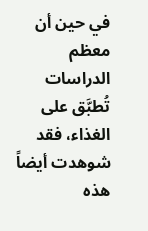في حين أن معظم الدراسات تُطبَّق على الغذاء، فقد شوهدت أيضاً هذه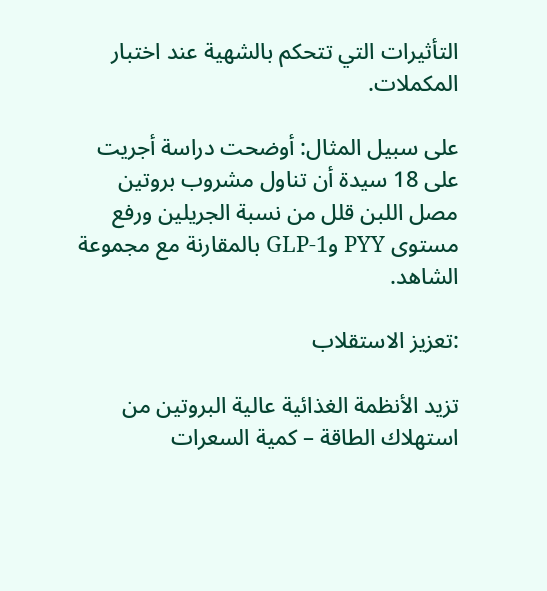التأثيرات التي تتحكم بالشهية عند اختبار المكملات.

على سبيل المثال: أوضحت دراسة أجريت على 18 سيدة أن تناول مشروب بروتين مصل اللبن قلل من نسبة الجريلين ورفع مستوى PYY وGLP-1 بالمقارنة مع مجموعة الشاهد.

:تعزيز الاستقلاب

تزيد الأنظمة الغذائية عالية البروتين من استهلاك الطاقة – كمية السعرات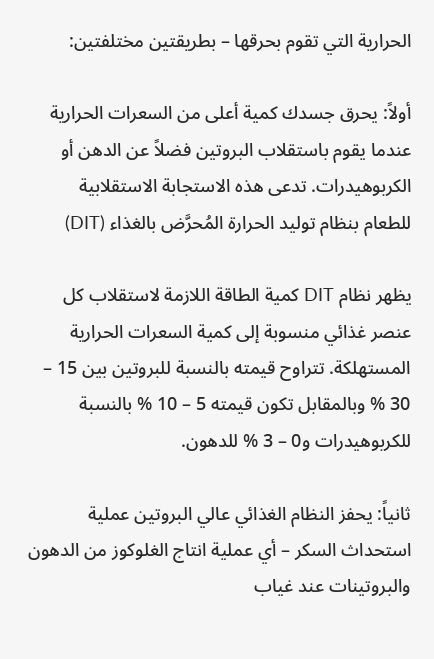الحرارية التي تقوم بحرقها – بطريقتين مختلفتين:

أولاً: يحرق جسدك كمية أعلى من السعرات الحرارية عندما يقوم باستقلاب البروتين فضلاً عن الدهن أو الكربوهيدرات. تدعى هذه الاستجابة الاستقلابية للطعام بنظام توليد الحرارة المُحرَّض بالغذاء (DIT)

يظهر نظام DIT كمية الطاقة اللازمة لاستقلاب كل عنصر غذائي منسوبة إلى كمية السعرات الحرارية المستهلكة. تتراوح قيمته بالنسبة للبروتين بين 15 – 30 % وبالمقابل تكون قيمته 5 – 10 % بالنسبة للكربوهيدرات و0 – 3 % للدهون.

ثانياً: يحفز النظام الغذائي عالي البروتين عملية استحداث السكر – أي عملية انتاج الغلوكوز من الدهون والبروتينات عند غياب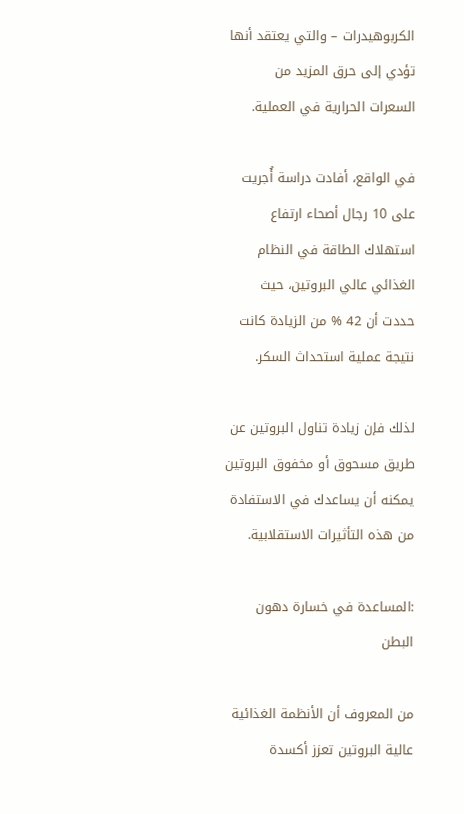الكربوهيدرات – والتي يعتقد أنها تؤدي إلى حرق المزيد من السعرات الحرارية في العملية.

في الواقع، أفادت دراسة أُجريت على 10 رجال أصحاء ارتفاع استهلاك الطاقة في النظام الغذائي عالي البروتين، حيث حددت أن 42 % من الزيادة كانت نتيجة عملية استحداث السكر.

لذلك فإن زيادة تناول البروتين عن طريق مسحوق أو مخفوق البروتين يمكنه أن يساعدك في الاستفادة من هذه التأثيرات الاستقلابية.

:المساعدة في خسارة دهون البطن

من المعروف أن الأنظمة الغذائية عالية البروتين تعزز أكسدة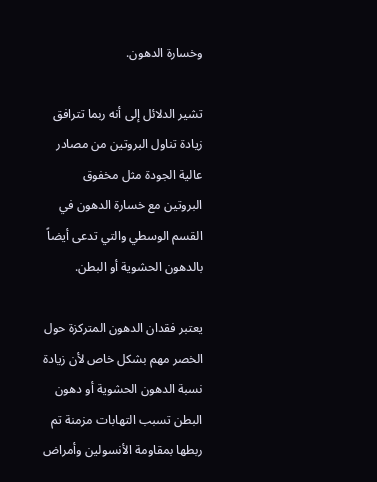وخسارة الدهون.

تشير الدلائل إلى أنه ربما تترافق زيادة تناول البروتين من مصادر عالية الجودة مثل مخفوق البروتين مع خسارة الدهون في القسم الوسطي والتي تدعى أيضاً بالدهون الحشوية أو البطن.

يعتبر فقدان الدهون المتركزة حول الخصر مهم بشكل خاص لأن زيادة نسبة الدهون الحشوية أو دهون البطن تسبب التهابات مزمنة تم ربطها بمقاومة الأنسولين وأمراض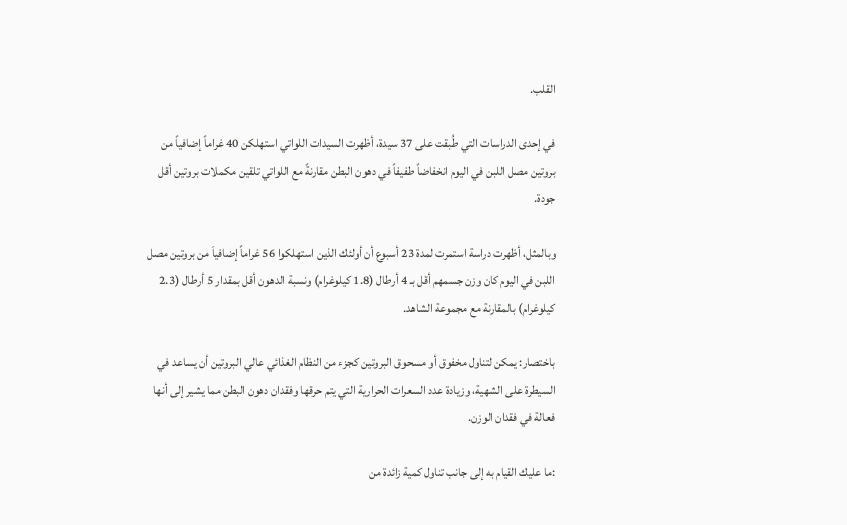القلب.

في إحدى الدراسات التي طُبقت على 37 سيدة، أظهرت السيدات اللواتي استهلكن 40 غراماً إضافياً من بروتين مصل اللبن في اليوم انخفاضاً طفيفاً في دهون البطن مقارنةً مع اللواتي تلقين مكملات بروتين أقل جودة.

وبالمثل، أظهرت دراسة استمرت لمدة 23 أسبوع أن أولئك الذين استهلكوا 56 غراماً إضافياَ من بروتين مصل اللبن في اليوم كان وزن جسمهم أقل بـ 4 أرطال (1.8 كيلوغرام) ونسبة الدهون أقل بمقدار 5 أرطال (2.3 كيلوغرام) بالمقارنة مع مجموعة الشاهد.

باختصار: يمكن لتناول مخفوق أو مسحوق البروتين كجزء من النظام الغذائي عالي البروتين أن يساعد في السيطرة على الشهية، وزيادة عدد السعرات الحرارية التي يتم حرقها وفقدان دهون البطن مما يشير إلى أنها فعالة في فقدان الوزن.

:ما عليك القيام به إلى جانب تناول كمية زائدة من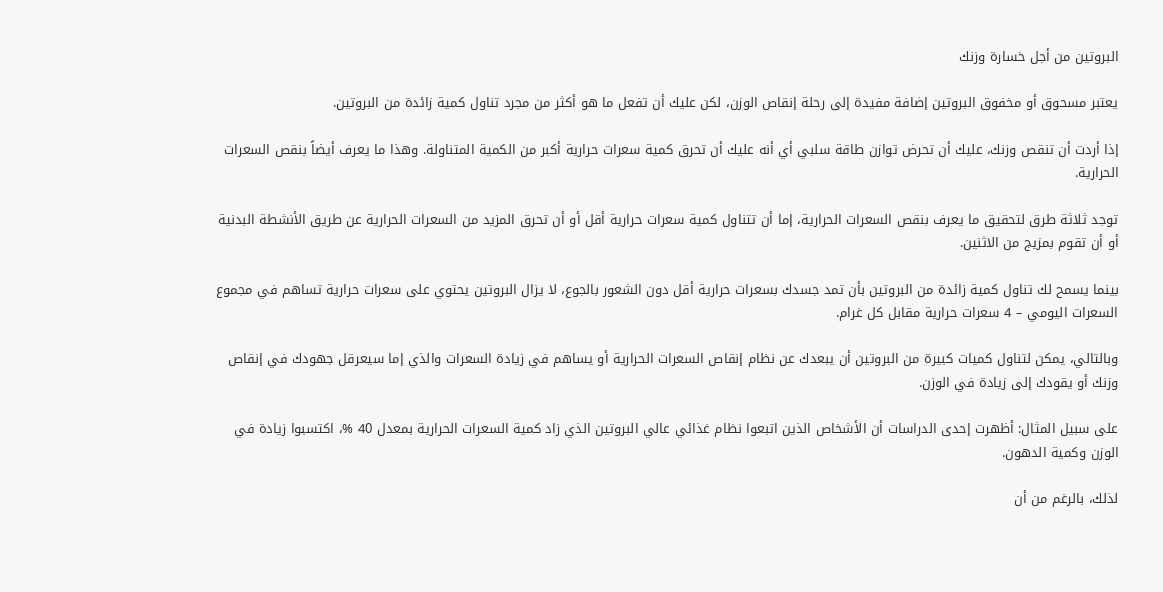البروتين من أجل خسارة وزنك

يعتبر مسحوق أو مخفوق البروتين إضافة مفيدة إلى رحلة إنقاص الوزن، لكن عليك أن تفعل ما هو أكثر من مجرد تناول كمية زائدة من البروتين.

إذا أردت أن تنقص وزنك، عليك أن تحرض توازن طاقة سلبي أي أنه عليك أن تحرق كمية سعرات حرارية أكبر من الكمية المتناولة. وهذا ما يعرف أيضاً بنقص السعرات الحرارية.

توجد ثلاثة طرق لتحقيق ما يعرف بنقص السعرات الحرارية، إما أن تتناول كمية سعرات حرارية أقل أو أن تحرق المزيد من السعرات الحرارية عن طريق الأنشطة البدنية أو أن تقوم بمزيج من الاثنين.

بينما يسمح لك تناول كمية زائدة من البروتين بأن تمد جسدك بسعرات حرارية أقل دون الشعور بالجوع، لا يزال البروتين يحتوي على سعرات حرارية تساهم في مجموع السعرات اليومي – 4 سعرات حرارية مقابل كل غرام.

وبالتالي، يمكن لتناول كميات كبيرة من البروتين أن يبعدك عن نظام إنقاص السعرات الحرارية أو يساهم في زيادة السعرات والذي إما سيعرقل جهودك في إنقاص وزنك أو يقودك إلى زيادة في الوزن.

على سبيل المثال: أظهرت إحدى الدراسات أن الأشخاص الذين اتبعوا نظام غذائي عالي البروتين الذي زاد كمية السعرات الحرارية بمعدل 40 %، اكتسبوا زيادة في الوزن وكمية الدهون.

لذلك، بالرغم من أن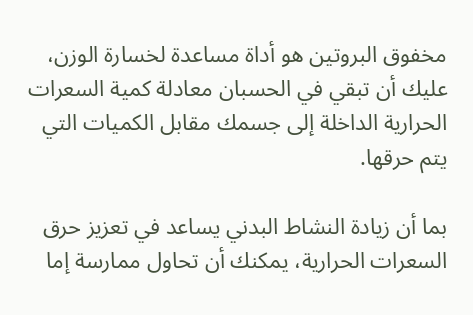مخفوق البروتين هو أداة مساعدة لخسارة الوزن، عليك أن تبقي في الحسبان معادلة كمية السعرات الحرارية الداخلة إلى جسمك مقابل الكميات التي يتم حرقها.

بما أن زيادة النشاط البدني يساعد في تعزيز حرق السعرات الحرارية، يمكنك أن تحاول ممارسة إما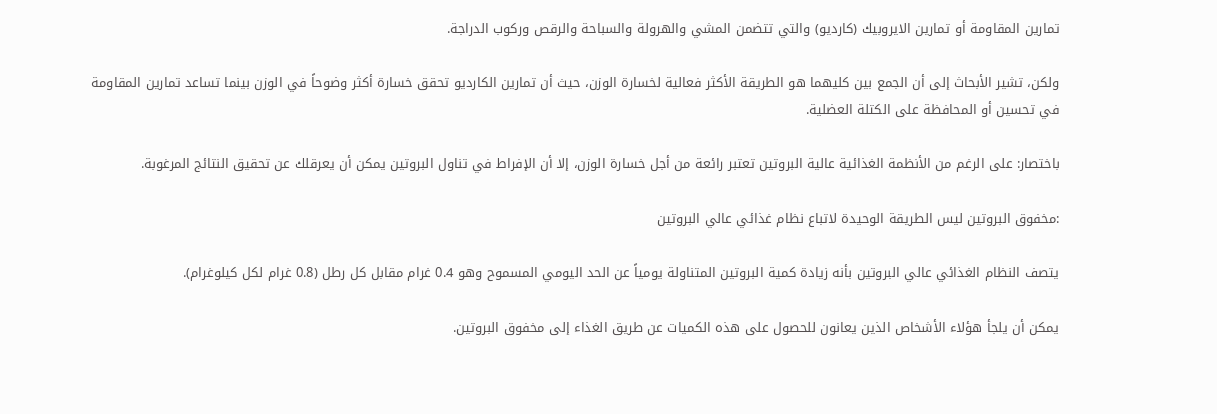تمارين المقاومة أو تمارين الايروبيك (كارديو) والتي تتضمن المشي والهرولة والسباحة والرقص وركوب الدراجة.

ولكن، تشير الأبحاث إلى أن الجمع بين كليهما هو الطريقة الأكثر فعالية لخسارة الوزن، حيث أن تمارين الكارديو تحقق خسارة أكثر وضوحاً في الوزن بينما تساعد تمارين المقاومة في تحسين أو المحافظة على الكتلة العضلية.

باختصار: على الرغم من الأنظمة الغذائية عالية البروتين تعتبر رائعة من أجل خسارة الوزن، إلا أن الإفراط في تناول البروتين يمكن أن يعرقلك عن تحقيق النتائج المرغوبة.

:مخفوق البروتين ليس الطريقة الوحيدة لاتباع نظام غذائي عالي البروتين

يتصف النظام الغذائي عالي البروتين بأنه زيادة كمية البروتين المتناولة يومياً عن الحد اليومي المسموح وهو 0.4 غرام مقابل كل رطل (0.8 غرام لكل كيلوغرام).

يمكن أن يلجأ هؤلاء الأشخاص الذين يعانون للحصول على هذه الكميات عن طريق الغذاء إلى مخفوق البروتين.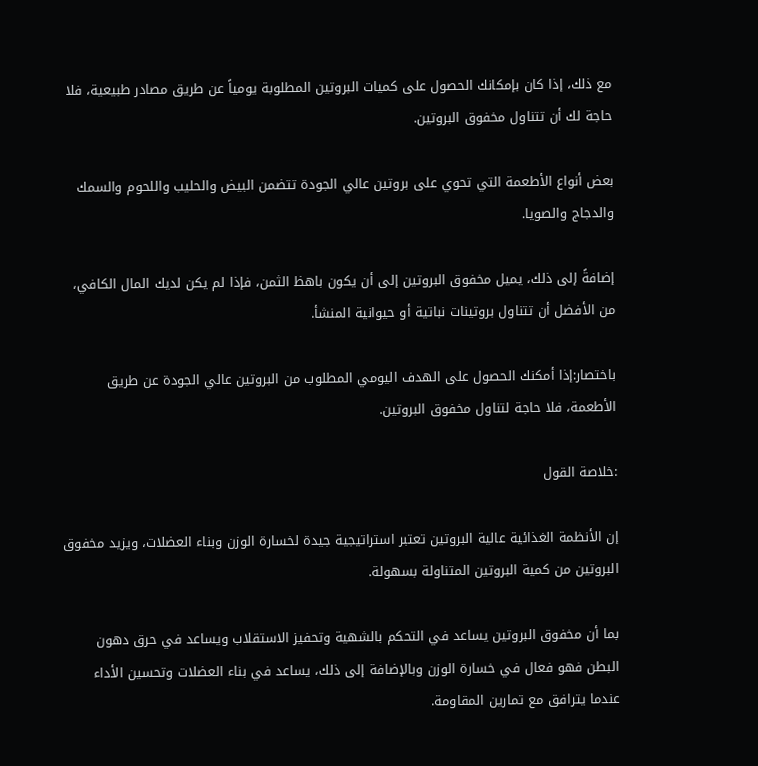مع ذلك، إذا كان بإمكانك الحصول على كميات البروتين المطلوبة يومياً عن طريق مصادر طبيعية، فلا حاجة لك أن تتناول مخفوق البروتين.

بعض أنواع الأطعمة التي تحوي على بروتين عالي الجودة تتضمن البيض والحليب واللحوم والسمك والدجاج والصويا.

إضافةً إلى ذلك، يميل مخفوق البروتين إلى أن يكون باهظ الثمن، فإذا لم يكن لديك المال الكافي، من الأفضل أن تتناول بروتينات نباتية أو حيوانية المنشأ.

باختصار:إذا أمكنك الحصول على الهدف اليومي المطلوب من البروتين عالي الجودة عن طريق الأطعمة، فلا حاجة لتناول مخفوق البروتين.

:خلاصة القول

إن الأنظمة الغذائية عالية البروتين تعتبر استراتيجية جيدة لخسارة الوزن وبناء العضلات، ويزيد مخفوق البروتين من كمية البروتين المتناولة بسهولة.

بما أن مخفوق البروتين يساعد في التحكم بالشهية وتحفيز الاستقلاب ويساعد في حرق دهون البطن فهو فعال في خسارة الوزن وبالإضافة إلى ذلك، يساعد في بناء العضلات وتحسين الأداء عندما يترافق مع تمارين المقاومة.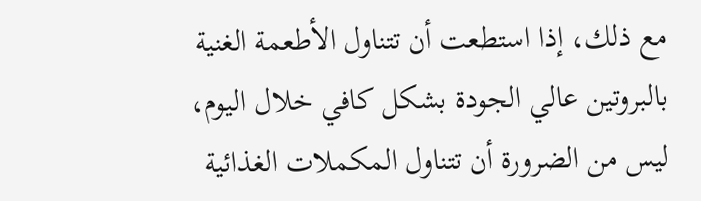مع ذلك، إذا استطعت أن تتناول الأطعمة الغنية بالبروتين عالي الجودة بشكل كافي خلال اليوم، ليس من الضرورة أن تتناول المكملات الغذائية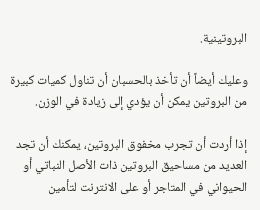البروتينية.

وعليك أيضاً أن تأخذ بالحسبان أن تناول كميات كبيرة من البروتين يمكن أن يؤدي إلى زيادة في الوزن.

إذا أردت أن تجرب مخفوق البروتين، يمكنك أن تجد العديد من مساحيق البروتين ذات الأصل النباتي أو الحيواني في المتاجر أو على الانترنت لتأمين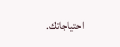احتياجاتك.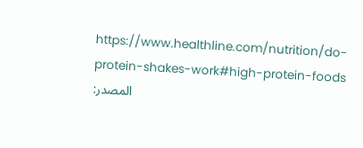https://www.healthline.com/nutrition/do-protein-shakes-work#high-protein-foods :المصدر